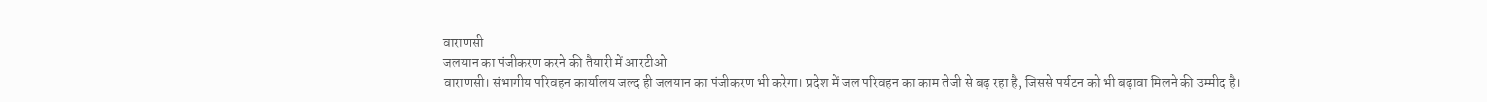वाराणसी
जलयान का पंजीकरण करने की तैयारी में आरटीओ
वाराणसी। संभागीय परिवहन कार्यालय जल्द ही जलयान का पंजीकरण भी करेगा। प्रदेश में जल परिवहन का काम तेजी से बढ़ रहा है, जिससे पर्यटन को भी बढ़ावा मिलने की उम्मीद है।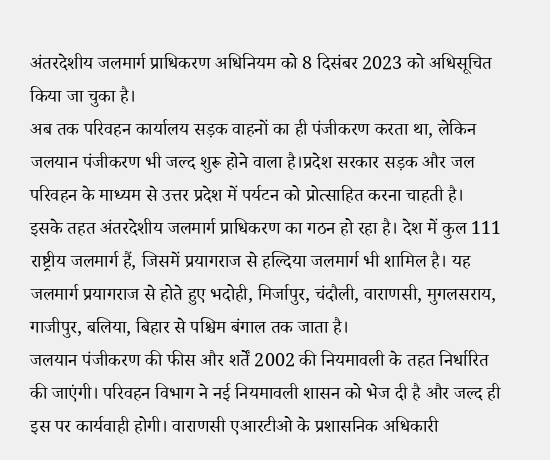अंतरदेशीय जलमार्ग प्राधिकरण अधिनियम को 8 दिसंबर 2023 को अधिसूचित किया जा चुका है।
अब तक परिवहन कार्यालय सड़क वाहनों का ही पंजीकरण करता था, लेकिन जलयान पंजीकरण भी जल्द शुरू होने वाला है।प्रदेश सरकार सड़क और जल परिवहन के माध्यम से उत्तर प्रदेश में पर्यटन को प्रोत्साहित करना चाहती है।
इसके तहत अंतरदेशीय जलमार्ग प्राधिकरण का गठन हो रहा है। देश में कुल 111 राष्ट्रीय जलमार्ग हैं, जिसमें प्रयागराज से हल्दिया जलमार्ग भी शामिल है। यह जलमार्ग प्रयागराज से होते हुए भदोही, मिर्जापुर, चंदौली, वाराणसी, मुगलसराय, गाजीपुर, बलिया, बिहार से पश्चिम बंगाल तक जाता है।
जलयान पंजीकरण की फीस और शर्तें 2002 की नियमावली के तहत निर्धारित की जाएंगी। परिवहन विभाग ने नई नियमावली शासन को भेज दी है और जल्द ही इस पर कार्यवाही होगी। वाराणसी एआरटीओ के प्रशासनिक अधिकारी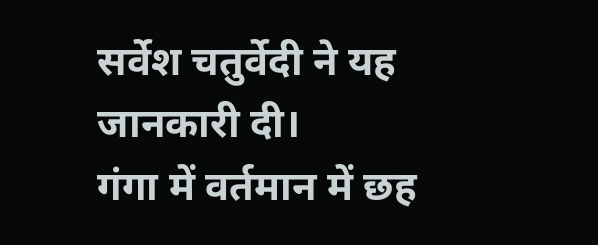सर्वेश चतुर्वेदी ने यह जानकारी दी।
गंगा में वर्तमान में छह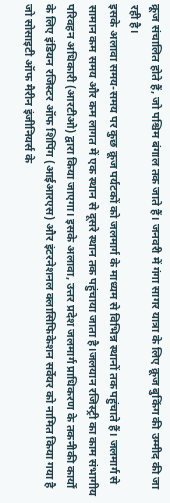क्रूज संचालित होते हैं, जो पश्चिम बंगाल तक जाते हैं। जनवरी में गंगा सागर यात्रा के लिए क्रूज बुकिंग की उम्मीद की जा रही है।
इसके अलावा समय-समय पर कुछ क्रूज पर्यटकों को जलमार्ग के माध्यम से विभिन्न स्थानों तक पहुंचाते हैं। जलमार्ग से सामान कम समय और कम लागत में एक स्थान से दूसरे स्थान तक पहुंचाया जाता है।जलयान रजिस्ट्री का काम संभागीय परिवहन अधिकारी (आरटीओ) द्वारा किया जाएगा। इसके अलावा, उत्तर प्रदेश जलमार्ग प्राधिकरण के तकनीकी कार्यों के लिए इंडियन रजिस्टर ऑफ शिपिंग (आईआरएस) और इंटरनेशनल क्लासिफिकेशन सर्वेयर को नामित किया गया है जो सोसाइटी ऑफ मैरीन इंजीनियर्स के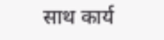साथ कार्य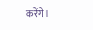करेंगे।